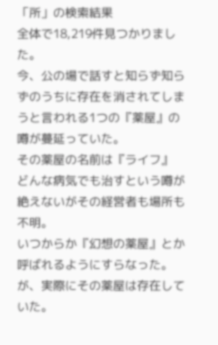「所」の検索結果
全体で18,219件見つかりました。
今、公の場で話すと知らず知らずのうちに存在を消されてしまうと言われる1つの『薬屋』の噂が蔓延っていた。
その薬屋の名前は『ライフ』
どんな病気でも治すという噂が絶えないがその経営者も場所も不明。
いつからか『幻想の薬屋』とか呼ばれるようにすらなった。
が、実際にその薬屋は存在していた。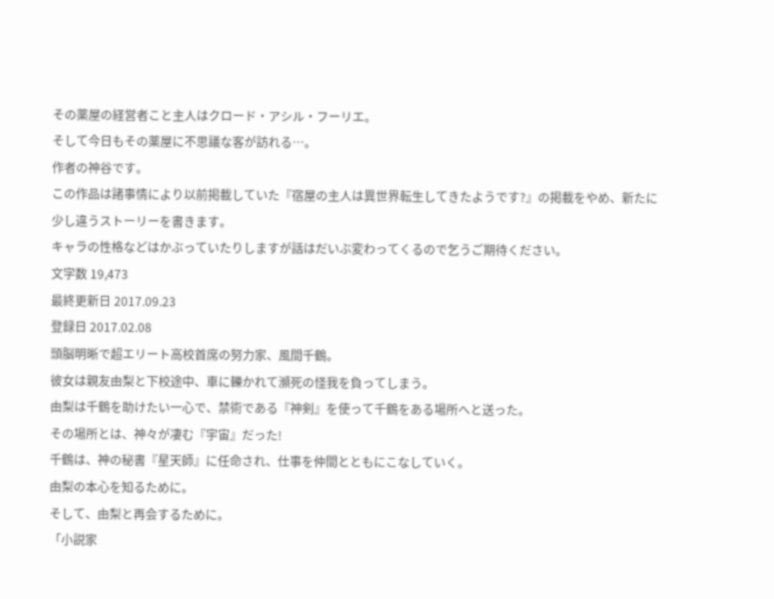その薬屋の経営者こと主人はクロード・アシル・フーリエ。
そして今日もその薬屋に不思議な客が訪れる…。
作者の神谷です。
この作品は諸事情により以前掲載していた『宿屋の主人は異世界転生してきたようです?』の掲載をやめ、新たに少し違うストーリーを書きます。
キャラの性格などはかぶっていたりしますが話はだいぶ変わってくるので乞うご期待ください。
文字数 19,473
最終更新日 2017.09.23
登録日 2017.02.08
頭脳明晰で超エリート高校首席の努力家、風間千鶴。
彼女は親友由梨と下校途中、車に轢かれて瀕死の怪我を負ってしまう。
由梨は千鶴を助けたい一心で、禁術である『神剣』を使って千鶴をある場所へと送った。
その場所とは、神々が凄む『宇宙』だった!
千鶴は、神の秘書『星天師』に任命され、仕事を仲間とともにこなしていく。
由梨の本心を知るために。
そして、由梨と再会するために。
「小説家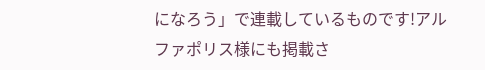になろう」で連載しているものです!アルファポリス様にも掲載さ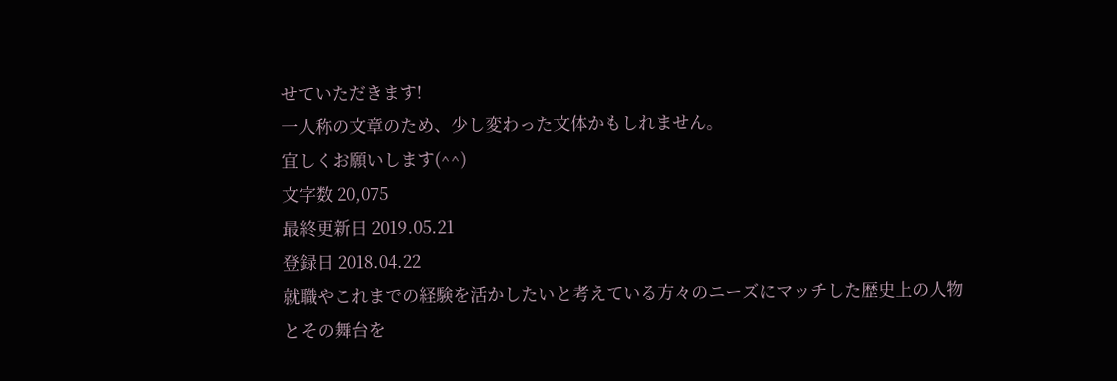せていただきます!
一人称の文章のため、少し変わった文体かもしれません。
宜しくお願いします(^^)
文字数 20,075
最終更新日 2019.05.21
登録日 2018.04.22
就職やこれまでの経験を活かしたいと考えている方々のニーズにマッチした歴史上の人物とその舞台を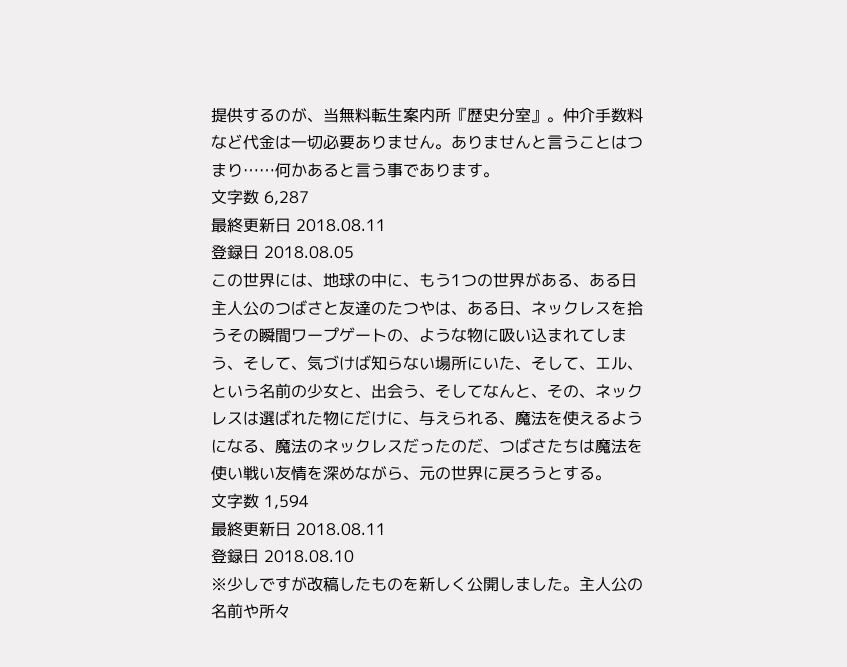提供するのが、当無料転生案内所『歴史分室』。仲介手数料など代金は一切必要ありません。ありませんと言うことはつまり……何かあると言う事であります。
文字数 6,287
最終更新日 2018.08.11
登録日 2018.08.05
この世界には、地球の中に、もう1つの世界がある、ある日主人公のつばさと友達のたつやは、ある日、ネックレスを拾うその瞬間ワープゲートの、ような物に吸い込まれてしまう、そして、気づけば知らない場所にいた、そして、エル、という名前の少女と、出会う、そしてなんと、その、ネックレスは選ばれた物にだけに、与えられる、魔法を使えるようになる、魔法のネックレスだったのだ、つばさたちは魔法を使い戦い友情を深めながら、元の世界に戻ろうとする。
文字数 1,594
最終更新日 2018.08.11
登録日 2018.08.10
※少しですが改稿したものを新しく公開しました。主人公の名前や所々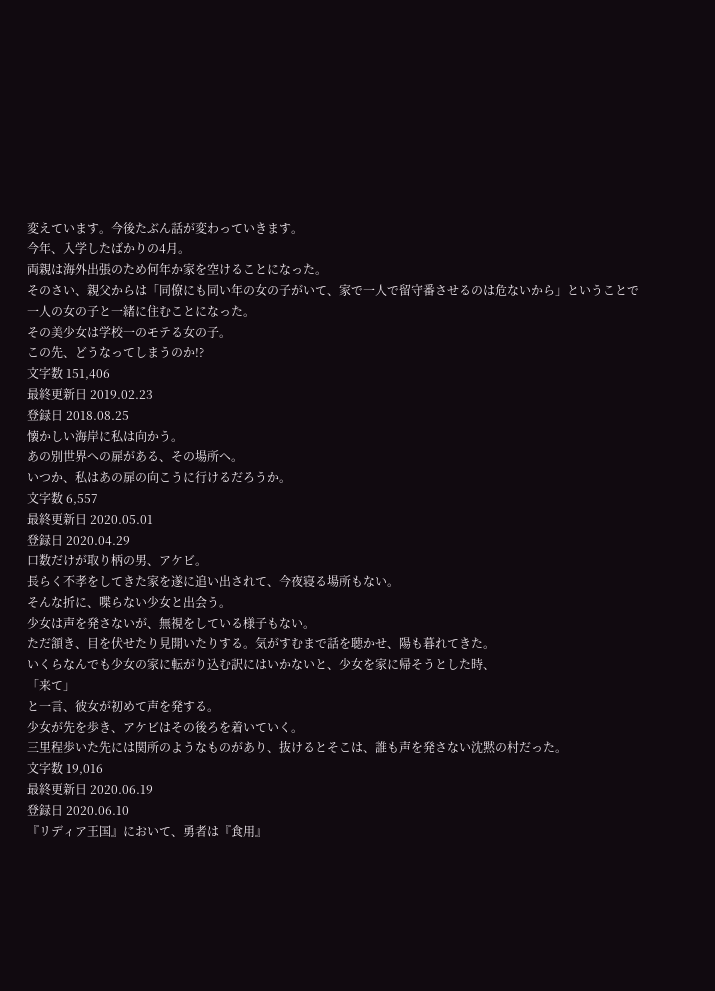変えています。今後たぶん話が変わっていきます。
今年、入学したばかりの4月。
両親は海外出張のため何年か家を空けることになった。
そのさい、親父からは「同僚にも同い年の女の子がいて、家で一人で留守番させるのは危ないから」ということで一人の女の子と一緒に住むことになった。
その美少女は学校一のモテる女の子。
この先、どうなってしまうのか!?
文字数 151,406
最終更新日 2019.02.23
登録日 2018.08.25
懐かしい海岸に私は向かう。
あの別世界への扉がある、その場所へ。
いつか、私はあの扉の向こうに行けるだろうか。
文字数 6,557
最終更新日 2020.05.01
登録日 2020.04.29
口数だけが取り柄の男、アケビ。
長らく不孝をしてきた家を遂に追い出されて、今夜寝る場所もない。
そんな折に、喋らない少女と出会う。
少女は声を発さないが、無視をしている様子もない。
ただ頷き、目を伏せたり見開いたりする。気がすむまで話を聴かせ、陽も暮れてきた。
いくらなんでも少女の家に転がり込む訳にはいかないと、少女を家に帰そうとした時、
「来て」
と一言、彼女が初めて声を発する。
少女が先を歩き、アケビはその後ろを着いていく。
三里程歩いた先には関所のようなものがあり、抜けるとそこは、誰も声を発さない沈黙の村だった。
文字数 19,016
最終更新日 2020.06.19
登録日 2020.06.10
『リディア王国』において、勇者は『食用』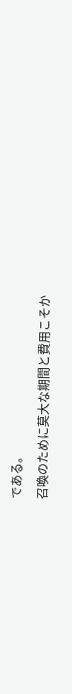である。
召喚のために莫大な期間と費用こそか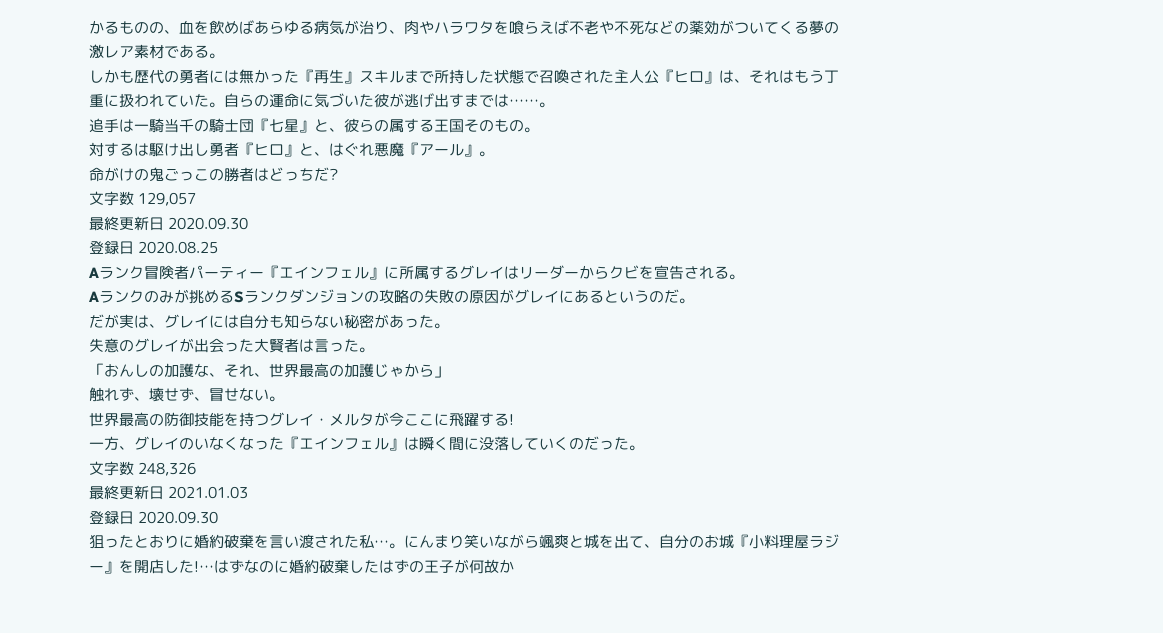かるものの、血を飲めばあらゆる病気が治り、肉やハラワタを喰らえば不老や不死などの薬効がついてくる夢の激レア素材である。
しかも歴代の勇者には無かった『再生』スキルまで所持した状態で召喚された主人公『ヒロ』は、それはもう丁重に扱われていた。自らの運命に気づいた彼が逃げ出すまでは……。
追手は一騎当千の騎士団『七星』と、彼らの属する王国そのもの。
対するは駆け出し勇者『ヒロ』と、はぐれ悪魔『アール』。
命がけの鬼ごっこの勝者はどっちだ?
文字数 129,057
最終更新日 2020.09.30
登録日 2020.08.25
Aランク冒険者パーティー『エインフェル』に所属するグレイはリーダーからクビを宣告される。
Aランクのみが挑めるSランクダンジョンの攻略の失敗の原因がグレイにあるというのだ。
だが実は、グレイには自分も知らない秘密があった。
失意のグレイが出会った大賢者は言った。
「おんしの加護な、それ、世界最高の加護じゃから」
触れず、壊せず、冒せない。
世界最高の防御技能を持つグレイ・メルタが今ここに飛躍する!
一方、グレイのいなくなった『エインフェル』は瞬く間に没落していくのだった。
文字数 248,326
最終更新日 2021.01.03
登録日 2020.09.30
狙ったとおりに婚約破棄を言い渡された私…。にんまり笑いながら颯爽と城を出て、自分のお城『小料理屋ラジー』を開店した!…はずなのに婚約破棄したはずの王子が何故か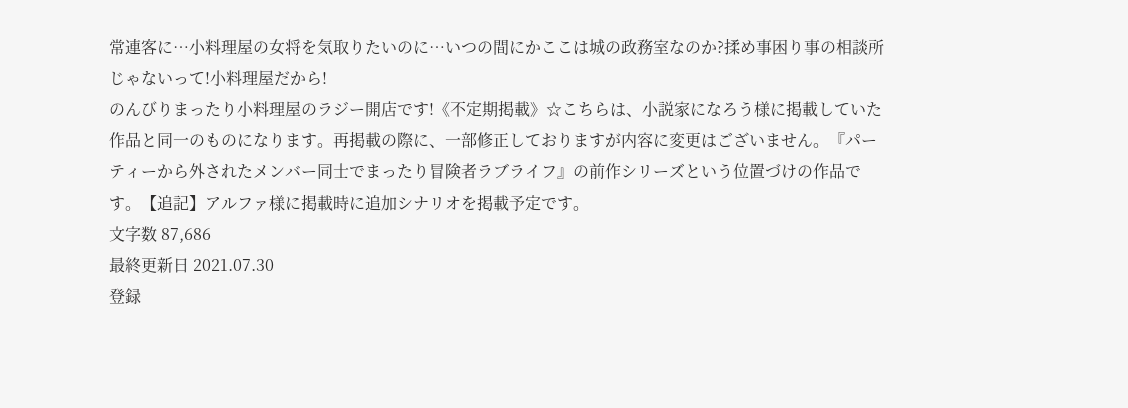常連客に…小料理屋の女将を気取りたいのに…いつの間にかここは城の政務室なのか?揉め事困り事の相談所じゃないって!小料理屋だから!
のんびりまったり小料理屋のラジー開店です!《不定期掲載》☆こちらは、小説家になろう様に掲載していた作品と同一のものになります。再掲載の際に、一部修正しておりますが内容に変更はございません。『パーティーから外されたメンバー同士でまったり冒険者ラブライフ』の前作シリーズという位置づけの作品です。【追記】アルファ様に掲載時に追加シナリオを掲載予定です。
文字数 87,686
最終更新日 2021.07.30
登録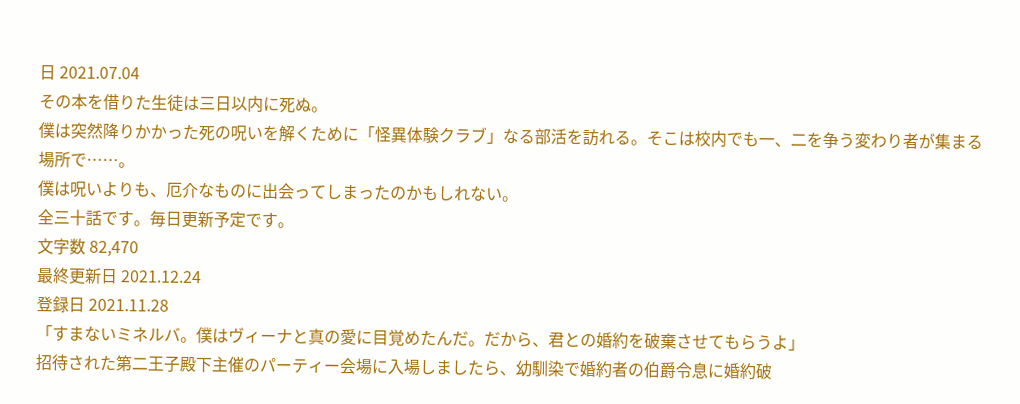日 2021.07.04
その本を借りた生徒は三日以内に死ぬ。
僕は突然降りかかった死の呪いを解くために「怪異体験クラブ」なる部活を訪れる。そこは校内でも一、二を争う変わり者が集まる場所で……。
僕は呪いよりも、厄介なものに出会ってしまったのかもしれない。
全三十話です。毎日更新予定です。
文字数 82,470
最終更新日 2021.12.24
登録日 2021.11.28
「すまないミネルバ。僕はヴィーナと真の愛に目覚めたんだ。だから、君との婚約を破棄させてもらうよ」
招待された第二王子殿下主催のパーティー会場に入場しましたら、幼馴染で婚約者の伯爵令息に婚約破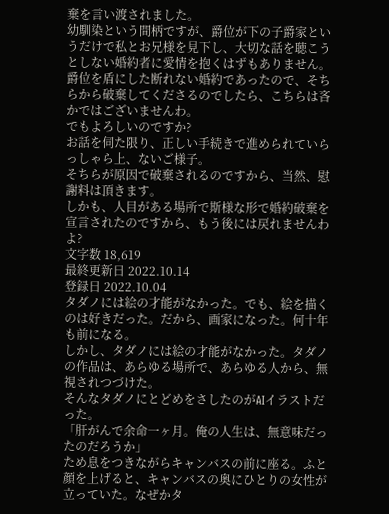棄を言い渡されました。
幼馴染という間柄ですが、爵位が下の子爵家というだけで私とお兄様を見下し、大切な話を聴こうとしない婚約者に愛情を抱くはずもありません。爵位を盾にした断れない婚約であったので、そちらから破棄してくださるのでしたら、こちらは吝かではございませんわ。
でもよろしいのですか?
お話を伺た限り、正しい手続きで進められていらっしゃら上、ないご様子。
そちらが原因で破棄されるのですから、当然、慰謝料は頂きます。
しかも、人目がある場所で斯様な形で婚約破棄を宣言されたのですから、もう後には戻れませんわよ?
文字数 18,619
最終更新日 2022.10.14
登録日 2022.10.04
タダノには絵の才能がなかった。でも、絵を描くのは好きだった。だから、画家になった。何十年も前になる。
しかし、タダノには絵の才能がなかった。タダノの作品は、あらゆる場所で、あらゆる人から、無視されつづけた。
そんなタダノにとどめをさしたのがAIイラストだった。
「肝がんで余命一ヶ月。俺の人生は、無意味だったのだろうか」
ため息をつきながらキャンバスの前に座る。ふと顔を上げると、キャンバスの奥にひとりの女性が立っていた。なぜかタ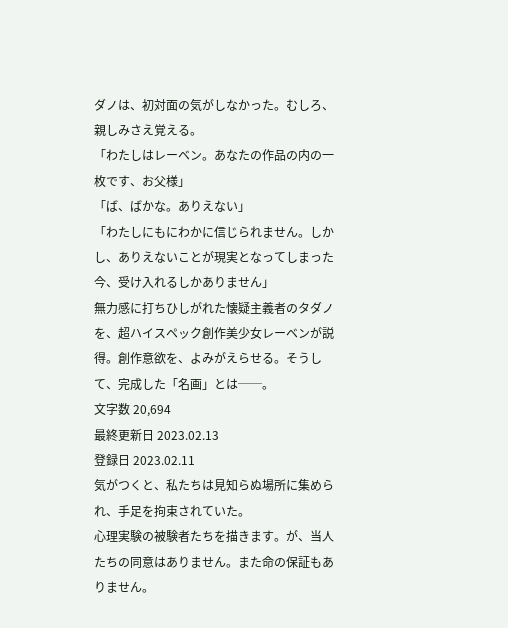ダノは、初対面の気がしなかった。むしろ、親しみさえ覚える。
「わたしはレーベン。あなたの作品の内の一枚です、お父様」
「ば、ばかな。ありえない」
「わたしにもにわかに信じられません。しかし、ありえないことが現実となってしまった今、受け入れるしかありません」
無力感に打ちひしがれた懐疑主義者のタダノを、超ハイスペック創作美少女レーベンが説得。創作意欲を、よみがえらせる。そうして、完成した「名画」とは──。
文字数 20,694
最終更新日 2023.02.13
登録日 2023.02.11
気がつくと、私たちは見知らぬ場所に集められ、手足を拘束されていた。
心理実験の被験者たちを描きます。が、当人たちの同意はありません。また命の保証もありません。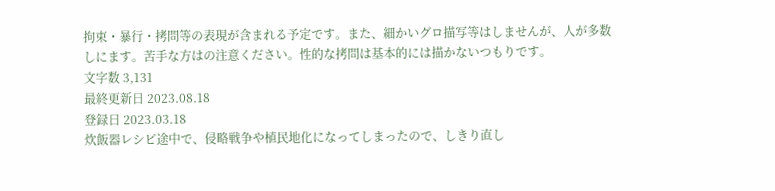拘束・暴行・拷問等の表現が含まれる予定です。また、細かいグロ描写等はしませんが、人が多数しにます。苦手な方はの注意ください。性的な拷問は基本的には描かないつもりです。
文字数 3,131
最終更新日 2023.08.18
登録日 2023.03.18
炊飯器レシピ途中で、侵略戦争や植民地化になってしまったので、しきり直し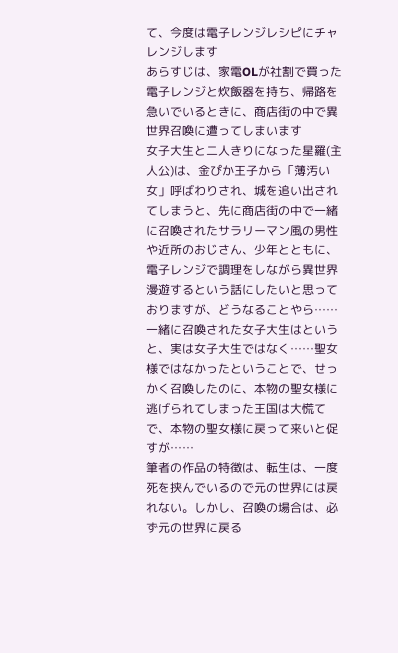て、今度は電子レンジレシピにチャレンジします
あらすじは、家電OLが社割で買った電子レンジと炊飯器を持ち、帰路を急いでいるときに、商店街の中で異世界召喚に遭ってしまいます
女子大生と二人きりになった星羅(主人公)は、金ぴか王子から「薄汚い女」呼ばわりされ、城を追い出されてしまうと、先に商店街の中で一緒に召喚されたサラリーマン風の男性や近所のおじさん、少年とともに、電子レンジで調理をしながら異世界漫遊するという話にしたいと思っておりますが、どうなることやら……
一緒に召喚された女子大生はというと、実は女子大生ではなく……聖女様ではなかったということで、せっかく召喚したのに、本物の聖女様に逃げられてしまった王国は大慌てで、本物の聖女様に戻って来いと促すが……
筆者の作品の特徴は、転生は、一度死を挟んでいるので元の世界には戻れない。しかし、召喚の場合は、必ず元の世界に戻る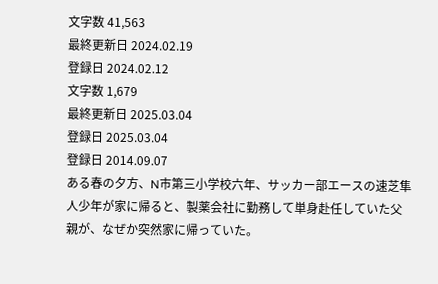文字数 41,563
最終更新日 2024.02.19
登録日 2024.02.12
文字数 1,679
最終更新日 2025.03.04
登録日 2025.03.04
登録日 2014.09.07
ある春の夕方、N市第三小学校六年、サッカー部エースの速芝隼人少年が家に帰ると、製薬会社に勤務して単身赴任していた父親が、なぜか突然家に帰っていた。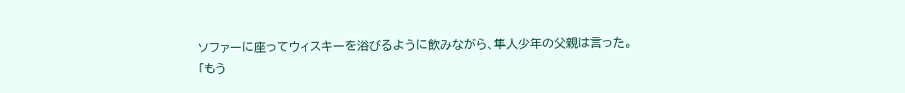ソファーに座ってウィスキーを浴びるように飲みながら、隼人少年の父親は言った。
「もう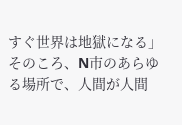すぐ世界は地獄になる」
そのころ、N市のあらゆる場所で、人間が人間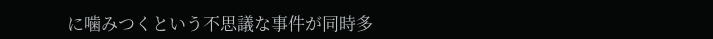に噛みつくという不思議な事件が同時多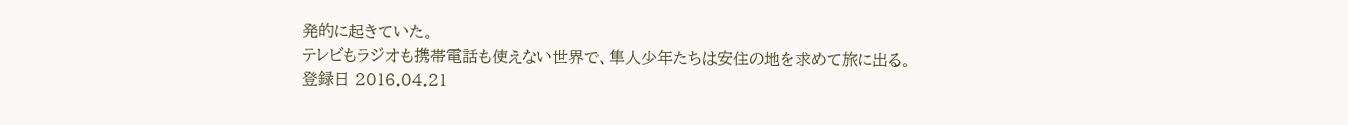発的に起きていた。
テレビもラジオも携帯電話も使えない世界で、隼人少年たちは安住の地を求めて旅に出る。
登録日 2016.04.21